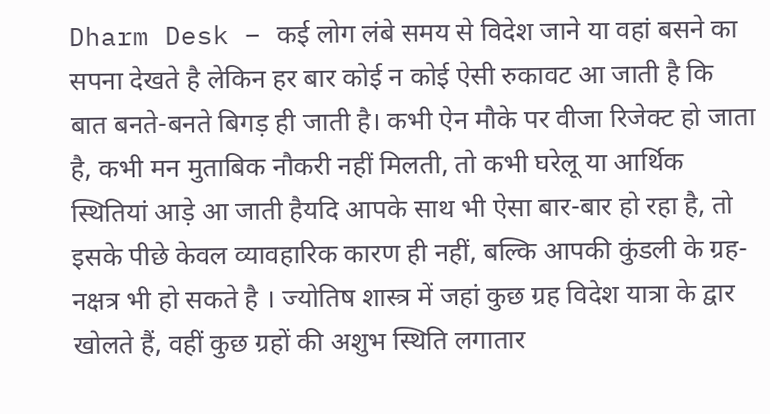Dharm Desk – कई लोग लंबे समय से विदेश जाने या वहां बसने का सपना देखते है लेकिन हर बार कोई न कोई ऐसी रुकावट आ जाती है कि बात बनते-बनते बिगड़ ही जाती है। कभी ऐन मौके पर वीजा रिजेक्ट हो जाता है, कभी मन मुताबिक नौकरी नहीं मिलती, तो कभी घरेलू या आर्थिक स्थितियां आड़े आ जाती हैयदि आपके साथ भी ऐसा बार-बार हो रहा है, तो इसके पीछे केवल व्यावहारिक कारण ही नहीं, बल्कि आपकी कुंडली के ग्रह-नक्षत्र भी हो सकते है । ज्योतिष शास्त्र में जहां कुछ ग्रह विदेश यात्रा के द्वार खोलते हैं, वहीं कुछ ग्रहों की अशुभ स्थिति लगातार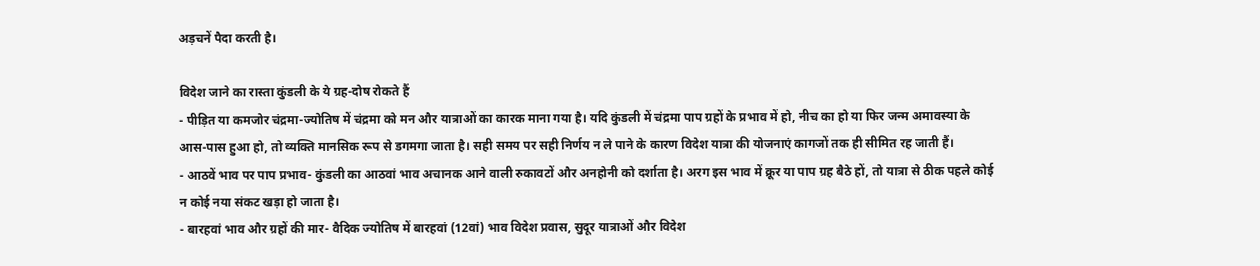अड़चनें पैदा करती है।

विदेश जाने का रास्ता कुंडली के ये ग्रह-दोष रोकते हैं
- पीड़ित या कमजोर चंद्रमा-ज्योतिष में चंद्रमा को मन और यात्राओं का कारक माना गया है। यदि कुंडली में चंद्रमा पाप ग्रहों के प्रभाव में हो, नीच का हो या फिर जन्म अमावस्या के आस-पास हुआ हो, तो व्यक्ति मानसिक रूप से डगमगा जाता है। सही समय पर सही निर्णय न ले पाने के कारण विदेश यात्रा की योजनाएं कागजों तक ही सीमित रह जाती हैं।
- आठवें भाव पर पाप प्रभाव- कुंडली का आठवां भाव अचानक आने वाली रुकावटों और अनहोनी को दर्शाता है। अरग इस भाव में क्रूर या पाप ग्रह बैठे हों, तो यात्रा से ठीक पहले कोई न कोई नया संकट खड़ा हो जाता है।
- बारहवां भाव और ग्रहों की मार- वैदिक ज्योतिष में बारहवां (12वां) भाव विदेश प्रवास, सुदूर यात्राओं और विदेश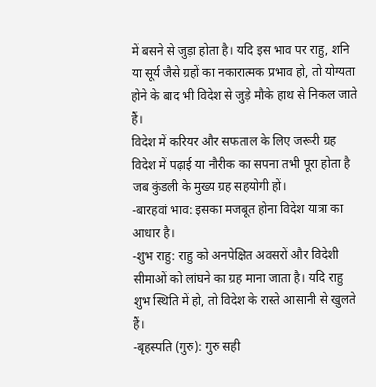में बसने से जुड़ा होता है। यदि इस भाव पर राहु, शनि या सूर्य जैसे ग्रहों का नकारात्मक प्रभाव हो, तो योग्यता होने के बाद भी विदेश से जुड़े मौके हाथ से निकल जाते हैं।
विदेश में करियर और सफताल के लिए जरूरी ग्रह
विदेश में पढ़ाई या नौरीक का सपना तभी पूरा होता है जब कुंडली के मुख्य ग्रह सहयोगी हों।
-बारहवां भाव: इसका मजबूत होना विदेश यात्रा का आधार है।
-शुभ राहु: राहु को अनपेक्षित अवसरों और विदेशी सीमाओं को लांघने का ग्रह माना जाता है। यदि राहु शुभ स्थिति में हो, तो विदेश के रास्ते आसानी से खुलते हैं।
-बृहस्पति (गुरु): गुरु सही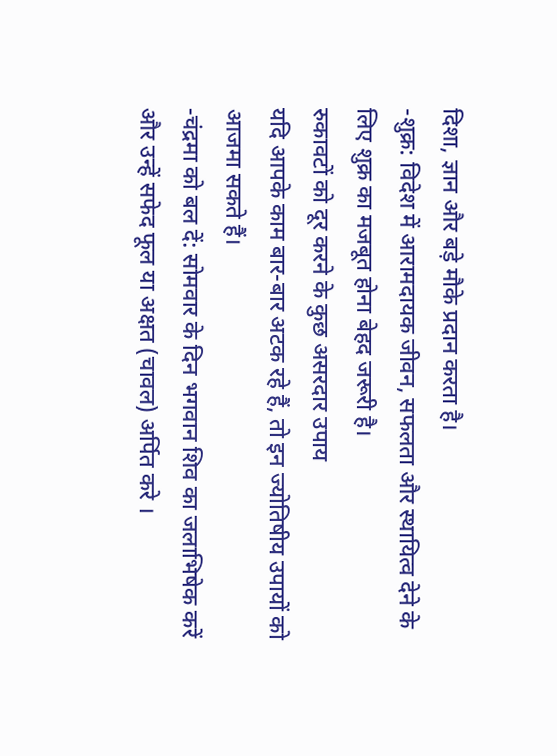दिशा, ज्ञान और बड़े मौके प्रदान करता है।
-शुक्र: विदेश में आरामदायक जीवन, सफलता और स्थायित्व देने के लिए शुक्र का मजबूत होना बेहद जरूरी है।
रुकावटों को दूर करने के कुछ असरदार उपाय
यदि आपके काम बार-बार अटक रहे हैं, तो इन ज्योतिषीय उपायों को आजमा सकते हैं।
-चंद्रमा को बल दें: सोमवार के दिन भगवान शिव का जलाभिषेक करें और उन्हें सफेद फूल या अक्षत (चावल) अर्पित करे ।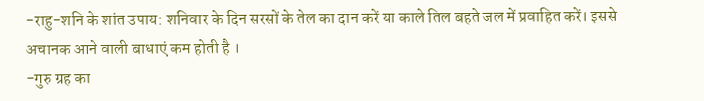-राहु-शनि के शांत उपाय: शनिवार के दिन सरसों के तेल का दान करें या काले तिल बहते जल में प्रवाहित करें। इससे अचानक आने वाली बाधाएं कम होती है ।
-गुरु ग्रह का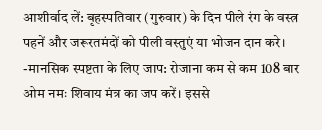आशीर्वाद लें: बृहस्पतिवार (गुरुवार) के दिन पीले रंग के वस्त्र पहनें और जरूरतमंदों को पीली वस्तुएं या भोजन दान करे।
-मानसिक स्पष्टता के लिए जाप: रोजाना कम से कम 108 बार ओम नमः शिवाय मंत्र का जप करें। इससे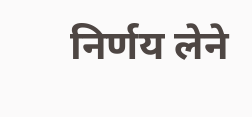निर्णय लेने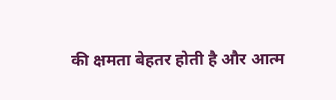की क्षमता बेहतर होती है और आत्म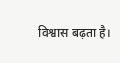विश्वास बढ़ता है।